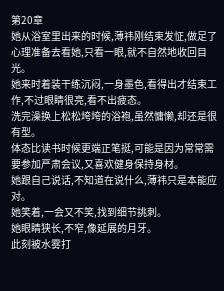第20章
她从浴室里出来的时候,薄祎刚结束发怔,做足了心理准备去看她,只看一眼,就不自然地收回目光。
她来时着装干练沉闷,一身墨色,看得出才结束工作,不过眼睛很亮,看不出疲态。
洗完澡换上松松垮垮的浴袍,虽然慵懒,却还是很有型。
体态比读书时候更端正笔挺,可能是因为常常需要参加严肃会议,又喜欢健身保持身材。
她跟自己说话,不知道在说什么,薄祎只是本能应对。
她笑着,一会又不笑,找到细节挑刺。
她眼睛狭长,不窄,像延展的月牙。
此刻被水雾打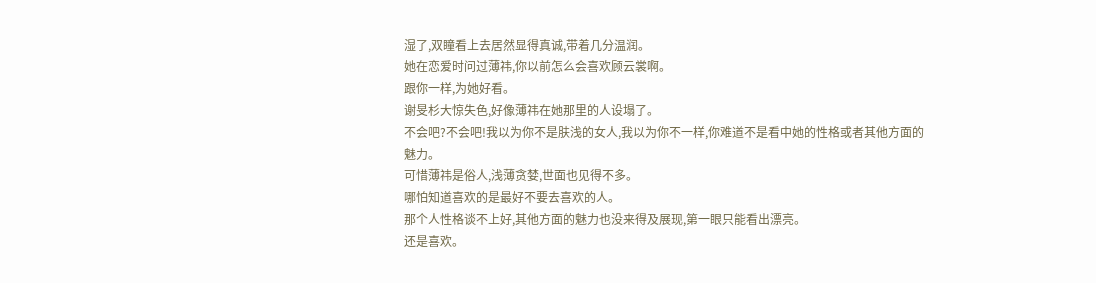湿了,双瞳看上去居然显得真诚,带着几分温润。
她在恋爱时问过薄祎,你以前怎么会喜欢顾云裳啊。
跟你一样,为她好看。
谢旻杉大惊失色,好像薄祎在她那里的人设塌了。
不会吧?不会吧!我以为你不是肤浅的女人,我以为你不一样,你难道不是看中她的性格或者其他方面的魅力。
可惜薄祎是俗人,浅薄贪婪,世面也见得不多。
哪怕知道喜欢的是最好不要去喜欢的人。
那个人性格谈不上好,其他方面的魅力也没来得及展现,第一眼只能看出漂亮。
还是喜欢。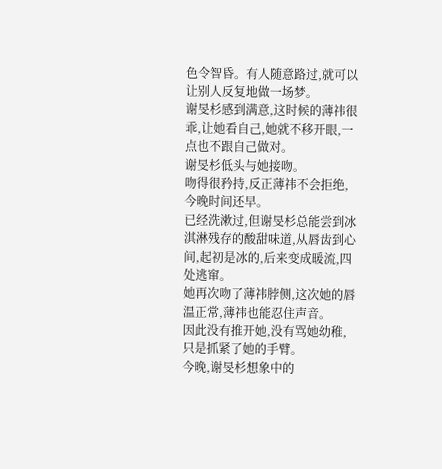色令智昏。有人随意路过,就可以让别人反复地做一场梦。
谢旻杉感到满意,这时候的薄祎很乖,让她看自己,她就不移开眼,一点也不跟自己做对。
谢旻杉低头与她接吻。
吻得很矜持,反正薄祎不会拒绝,今晚时间还早。
已经洗漱过,但谢旻杉总能尝到冰淇淋残存的酸甜味道,从唇齿到心间,起初是冰的,后来变成暖流,四处逃窜。
她再次吻了薄祎脖侧,这次她的唇温正常,薄祎也能忍住声音。
因此没有推开她,没有骂她幼稚,只是抓紧了她的手臂。
今晚,谢旻杉想象中的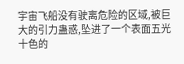宇宙飞船没有驶离危险的区域,被巨大的引力蛊惑,坠进了一个表面五光十色的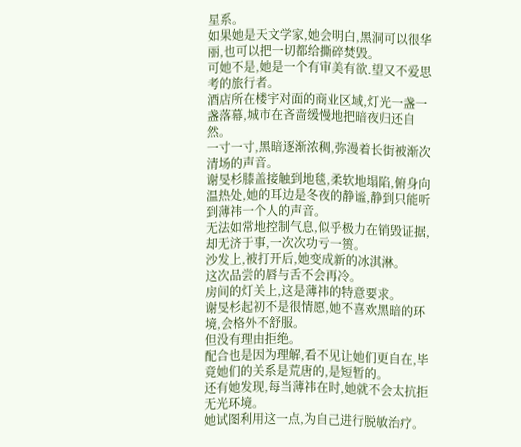星系。
如果她是天文学家,她会明白,黑洞可以很华丽,也可以把一切都给撕碎焚毁。
可她不是,她是一个有审美有欲.望又不爱思考的旅行者。
酒店所在楼宇对面的商业区域,灯光一盏一盏落幕,城市在吝啬缓慢地把暗夜归还自然。
一寸一寸,黑暗逐渐浓稠,弥漫着长街被渐次清场的声音。
谢旻杉膝盖接触到地毯,柔软地塌陷,俯身向温热处,她的耳边是冬夜的静谧,静到只能听到薄祎一个人的声音。
无法如常地控制气息,似乎极力在销毁证据,却无济于事,一次次功亏一篑。
沙发上,被打开后,她变成新的冰淇淋。
这次品尝的唇与舌不会再冷。
房间的灯关上,这是薄祎的特意要求。
谢旻杉起初不是很情愿,她不喜欢黑暗的环境,会格外不舒服。
但没有理由拒绝。
配合也是因为理解,看不见让她们更自在,毕竟她们的关系是荒唐的,是短暂的。
还有她发现,每当薄祎在时,她就不会太抗拒无光环境。
她试图利用这一点,为自己进行脱敏治疗。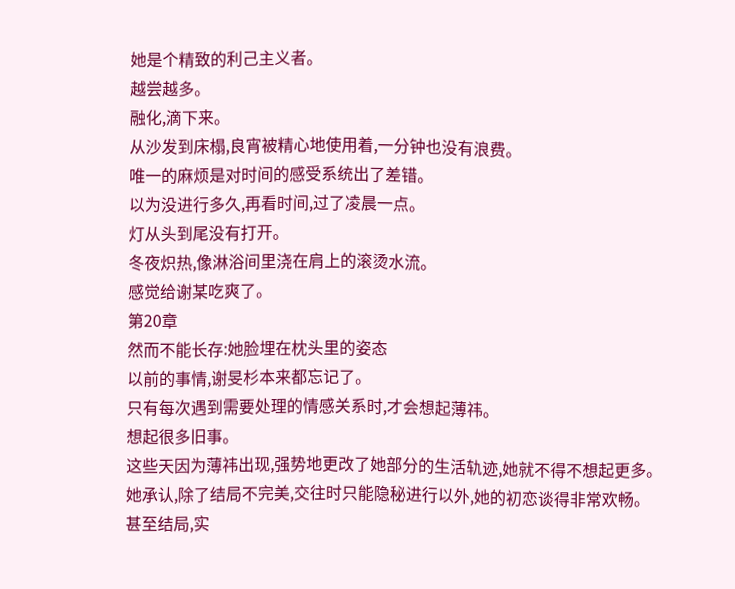她是个精致的利己主义者。
越尝越多。
融化,滴下来。
从沙发到床榻,良宵被精心地使用着,一分钟也没有浪费。
唯一的麻烦是对时间的感受系统出了差错。
以为没进行多久,再看时间,过了凌晨一点。
灯从头到尾没有打开。
冬夜炽热,像淋浴间里浇在肩上的滚烫水流。
感觉给谢某吃爽了。
第20章
然而不能长存:她脸埋在枕头里的姿态
以前的事情,谢旻杉本来都忘记了。
只有每次遇到需要处理的情感关系时,才会想起薄祎。
想起很多旧事。
这些天因为薄祎出现,强势地更改了她部分的生活轨迹,她就不得不想起更多。
她承认,除了结局不完美,交往时只能隐秘进行以外,她的初恋谈得非常欢畅。
甚至结局,实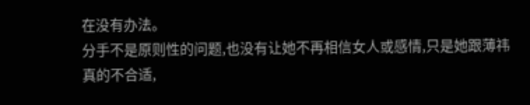在没有办法。
分手不是原则性的问题,也没有让她不再相信女人或感情,只是她跟薄祎真的不合适,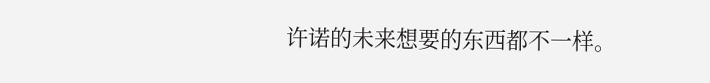许诺的未来想要的东西都不一样。